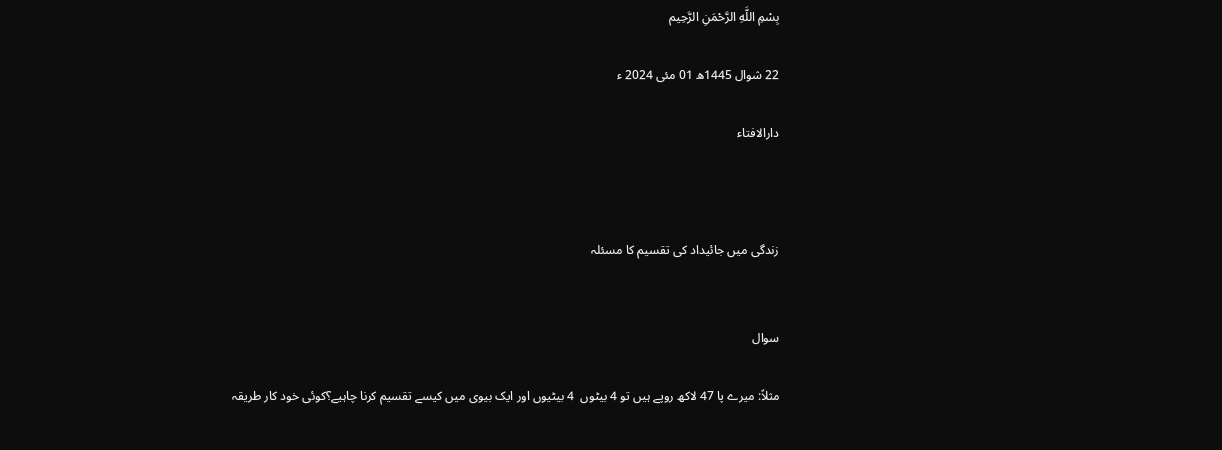بِسْمِ اللَّهِ الرَّحْمَنِ الرَّحِيم

22 شوال 1445ھ 01 مئی 2024 ء

دارالافتاء



زندگی میں جائیداد کی تقسیم کا مسئلہ


سوال

مثلاً: میرے پا 47 لاکھ روپے ہیں تو 4 بیٹوں  4 بیٹیوں اور ایک بیوی میں کیسے تقسیم کرنا چاہیے؟کوئی خود کار طریقہ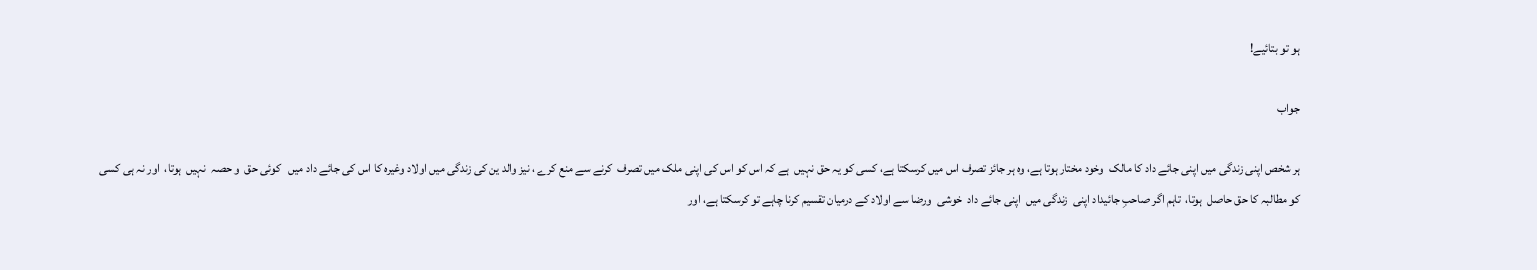ہو تو بتائیے!

جواب

ہر شخص اپنی زندگی میں اپنی جائے داد کا مالک  وخود مختار ہوتا ہے، وہ ہر جائز تصرف اس میں کرسکتا ہے، کسی کو یہ حق نہیں  ہے کہ اس کو اس کی اپنی ملک میں تصرف  کرنے سے منع کرے ، نیز والد ین کی زندگی میں اولاد وغیرہ کا اس کی جائے داد میں   کوئی حق  و حصہ  نہیں  ہوتا،  اور نہ ہی کسی کو مطالبہ کا حق حاصل  ہوتا،  تاہم اگر صاحبِ جائیداد اپنی  زندگی میں  اپنی جائے داد  خوشی  ورضا سے اولاد کے درمیان تقسیم کرنا چاہے تو کرسکتا ہے، اور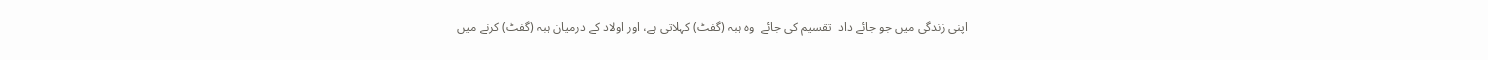اپنی زندگی میں جو جائے داد  تقسیم کی جائے  وہ ہبہ (گفٹ) کہلاتی ہے، اور اولاد کے درمیان ہبہ (گفٹ) کرنے میں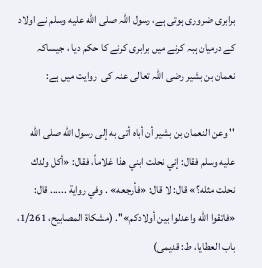برابری ضروری ہوتی ہے، رسول اللہ صلى الله عليه وسلم نے اولاد کے درمیان ہبہ کرنے میں برابری کرنے کا حکم دیا ، جیساکہ نعمان بن بشیر رضی اللہ تعالی عنہ کی  روایت میں ہے:

'' وعن النعمان بن بشير أن أباه أتى به إلى رسول الله صلى الله عليه وسلم فقال: إني نحلت ابني هذا غلاماً، فقال: «أكل ولدك نحلت مثله؟» قال: لا قال: «فأرجعه» . وفي رواية ...... قال: «فاتقوا الله واعدلوا بين أولادكم»''. (مشکاة المصابیح، 1/261، باب العطایا، ط: قدیمی)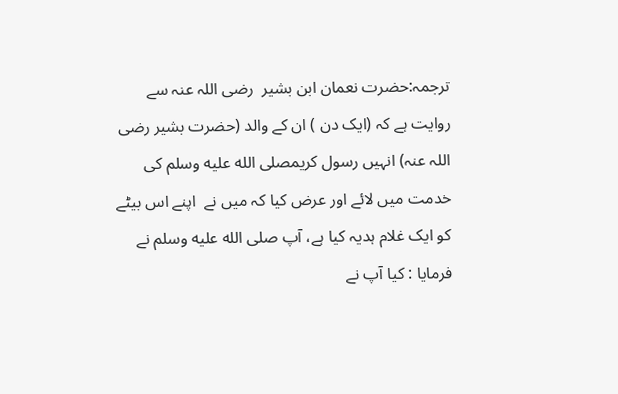ترجمہ:حضرت نعمان ابن بشیر  رضی اللہ عنہ سے روایت ہے کہ (ایک دن ) ان کے والد (حضرت بشیر رضی اللہ عنہ) انہیں رسول کریمصلى الله عليه وسلم کی خدمت میں لائے اور عرض کیا کہ میں نے  اپنے اس بیٹے کو ایک غلام ہدیہ کیا ہے، آپ صلى الله عليه وسلم نے فرمایا : کیا آپ نے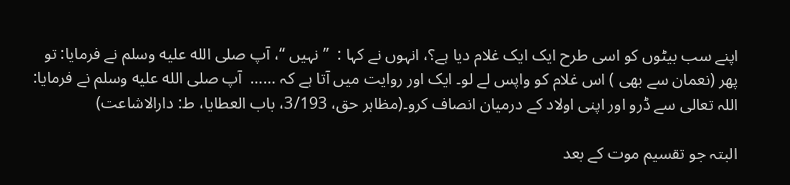اپنے سب بیٹوں کو اسی طرح ایک ایک غلام دیا ہے؟، انہوں نے کہا :  ”نہیں “، آپ صلى الله عليه وسلم نے فرمایا: تو پھر (نعمان سے بھی ) اس غلام کو واپس لے لو۔ ایک اور روایت میں آتا ہے کہ ……  آپ صلى الله عليه وسلم نے فرمایا: اللہ تعالی سے ڈرو اور اپنی اولاد کے درمیان انصاف کرو۔(مظاہر حق، 3/193، باب العطایا، ط: دارالاشاعت)

البتہ جو تقسیم موت کے بعد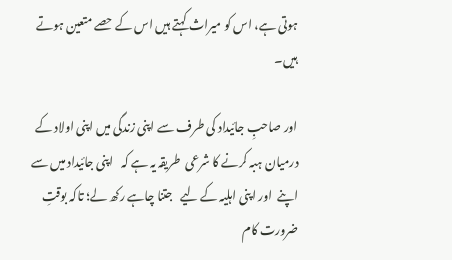ہوتی ہے، اس کو میراث کہتے ہیں اس کے حصے متعین ہوتے ہیں۔

اور صاحبِ جائیداد کی طرف سے اپنی زندگی میں اپنی اولاد کے درمیان ہبہ کرنے کا شرعی  طریقہ یہ ہے کہ   اپنی جائیداد میں سے  اپنے  اور اپنی اہلیہ کے لیے   جتنا چاہے رکھ لے؛ تاکہ بوقتِ ضرورت کام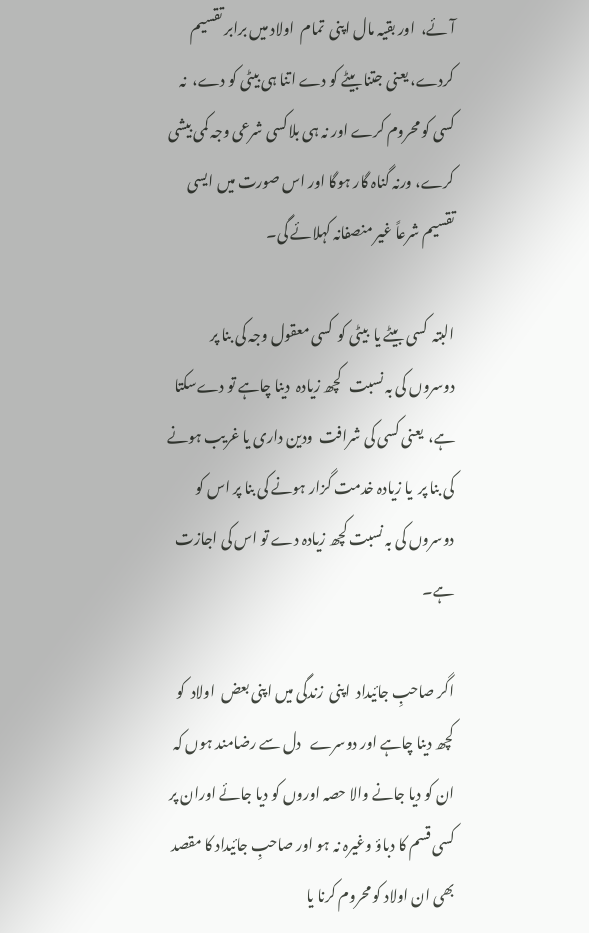آئے،  اور بقیہ مال اپنی  تمام  اولاد میں برابر تقسیم کردے، یعنی جتنا بیٹے کو دے اتنا ہی بیٹی کو دے،  نہ کسی کو محروم کرے اور نہ ہی بلاکسی شرعی وجہ کمی بیشی کرے، ورنہ گناہ گار ہوگا اور اس صورت میں ایسی تقسیم شرعاً غیر منصفانہ کہلائے گی۔

البتہ  کسی بیٹے یا  بیٹی کو  کسی معقول وجہ کی بنا پر  دوسروں کی بہ نسبت   کچھ زیادہ  دینا چاہے تو دےسکتا ہے،  یعنی کسی کی شرافت  ودین داری یا غریب ہونے کی بنا پر  یا زیادہ خدمت گزار ہونے کی بنا پر اس کو  دوسروں کی بہ نسبت کچھ زیادہ دے تو اس کی اجازت ہے۔

اگر صاحبِ جائیداد  اپنی  زندگی میں اپنی بعض  اولاد  کو کچھ دینا چاہے اور دوسرے   دل سے رضامند ہوں کہ ان کو دیا جانے والا حصہ اوروں کو دیا جائے اوران پر کسی قسم کا دباؤ وغیرہ نہ ہو اور صاحبِ جائیداد کا مقصد بھی ان اولاد کو محروم کرنا یا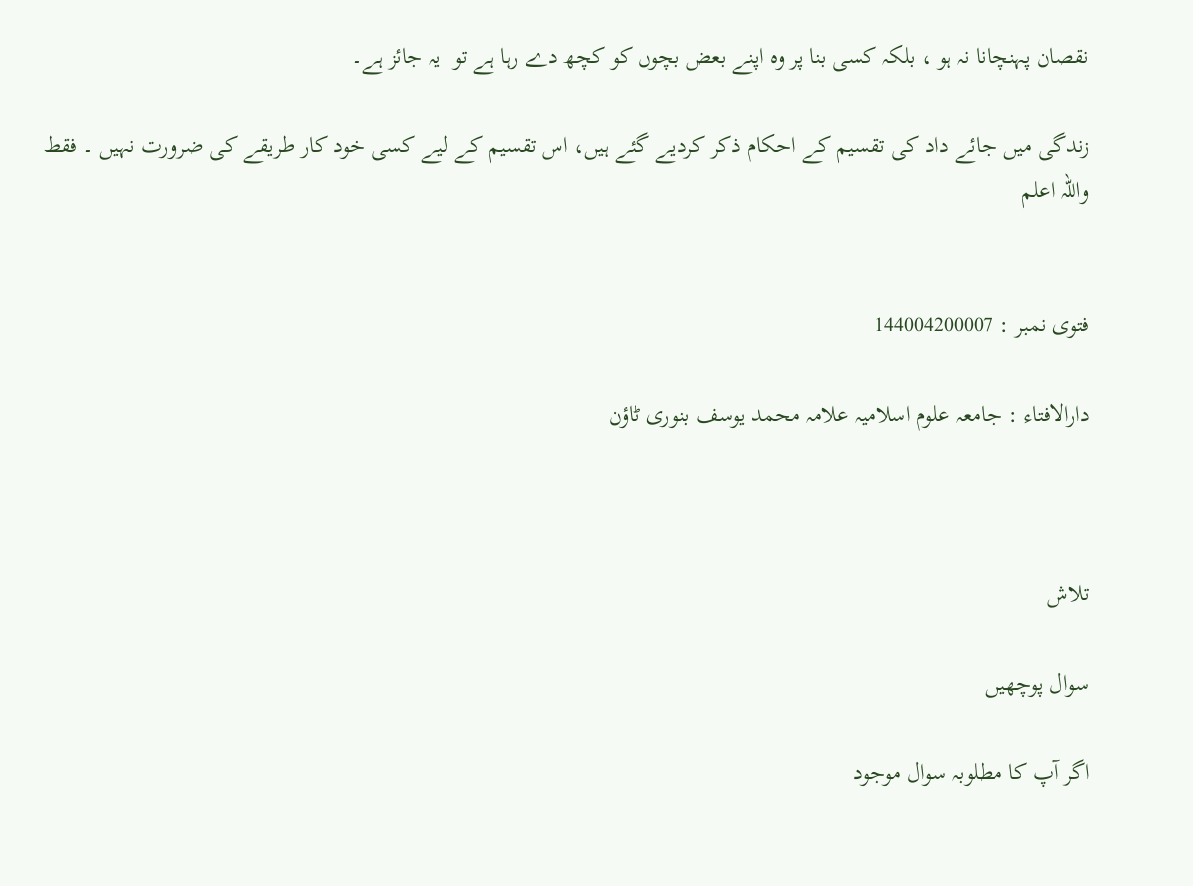نقصان پہنچانا نہ ہو ، بلکہ کسی بنا پر وہ اپنے بعض بچوں کو کچھ دے رہا ہے تو  یہ جائز ہے۔

زندگی میں جائے داد کی تقسیم کے احکام ذکر کردیے گئے ہیں، اس تقسیم کے لیے کسی خود کار طریقے کی ضرورت نہیں ۔ فقط واللہ اعلم


فتوی نمبر : 144004200007

دارالافتاء : جامعہ علوم اسلامیہ علامہ محمد یوسف بنوری ٹاؤن



تلاش

سوال پوچھیں

اگر آپ کا مطلوبہ سوال موجود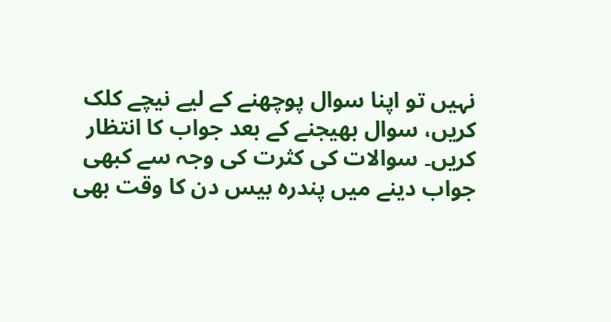نہیں تو اپنا سوال پوچھنے کے لیے نیچے کلک کریں، سوال بھیجنے کے بعد جواب کا انتظار کریں۔ سوالات کی کثرت کی وجہ سے کبھی جواب دینے میں پندرہ بیس دن کا وقت بھی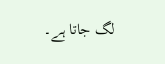لگ جاتا ہے۔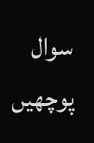سوال پوچھیں